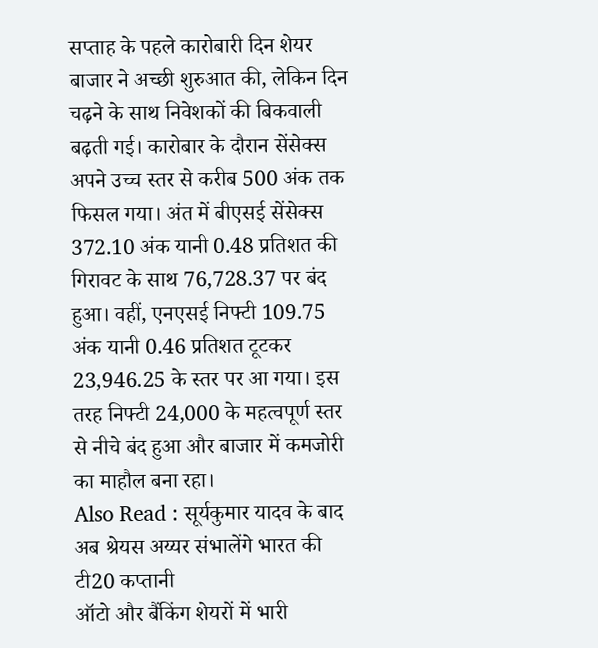सप्ताह के पहले कारोबारी दिन शेयर बाजार ने अच्छी शुरुआत की, लेकिन दिन चढ़ने के साथ निवेशकों की बिकवाली बढ़ती गई। कारोबार के दौरान सेंसेक्स अपने उच्च स्तर से करीब 500 अंक तक फिसल गया। अंत में बीएसई सेंसेक्स 372.10 अंक यानी 0.48 प्रतिशत की गिरावट के साथ 76,728.37 पर बंद हुआ। वहीं, एनएसई निफ्टी 109.75 अंक यानी 0.46 प्रतिशत टूटकर 23,946.25 के स्तर पर आ गया। इस तरह निफ्टी 24,000 के महत्वपूर्ण स्तर से नीचे बंद हुआ और बाजार में कमजोरी का माहौल बना रहा।
Also Read : सूर्यकुमार यादव के बाद अब श्रेयस अय्यर संभालेंगे भारत की टी20 कप्तानी
ऑटो और बैंकिंग शेयरों में भारी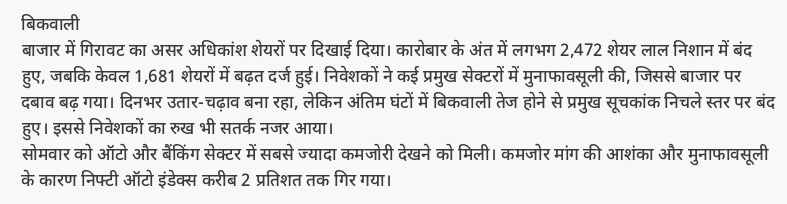बिकवाली
बाजार में गिरावट का असर अधिकांश शेयरों पर दिखाई दिया। कारोबार के अंत में लगभग 2,472 शेयर लाल निशान में बंद हुए, जबकि केवल 1,681 शेयरों में बढ़त दर्ज हुई। निवेशकों ने कई प्रमुख सेक्टरों में मुनाफावसूली की, जिससे बाजार पर दबाव बढ़ गया। दिनभर उतार-चढ़ाव बना रहा, लेकिन अंतिम घंटों में बिकवाली तेज होने से प्रमुख सूचकांक निचले स्तर पर बंद हुए। इससे निवेशकों का रुख भी सतर्क नजर आया।
सोमवार को ऑटो और बैंकिंग सेक्टर में सबसे ज्यादा कमजोरी देखने को मिली। कमजोर मांग की आशंका और मुनाफावसूली के कारण निफ्टी ऑटो इंडेक्स करीब 2 प्रतिशत तक गिर गया।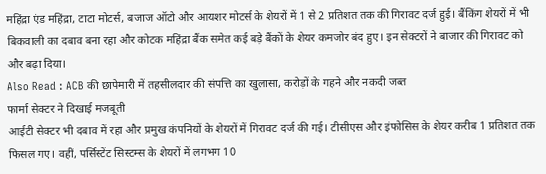महिंद्रा एंड महिंद्रा, टाटा मोटर्स, बजाज ऑटो और आयशर मोटर्स के शेयरों में 1 से 2 प्रतिशत तक की गिरावट दर्ज हुई। बैंकिंग शेयरों में भी बिकवाली का दबाव बना रहा और कोटक महिंद्रा बैंक समेत कई बड़े बैंकों के शेयर कमजोर बंद हुए। इन सेक्टरों ने बाजार की गिरावट को और बढ़ा दिया।
Also Read : ACB की छापेमारी में तहसीलदार की संपत्ति का खुलासा, करोड़ों के गहने और नकदी जब्त
फार्मा सेक्टर ने दिखाई मजबूती
आईटी सेक्टर भी दबाव में रहा और प्रमुख कंपनियों के शेयरों में गिरावट दर्ज की गई। टीसीएस और इंफोसिस के शेयर करीब 1 प्रतिशत तक फिसल गए। वहीं, पर्सिस्टेंट सिस्टम्स के शेयरों में लगभग 10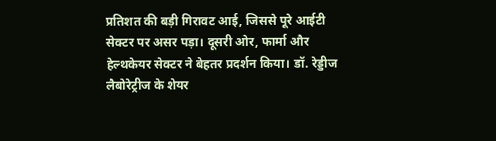प्रतिशत की बड़ी गिरावट आई, जिससे पूरे आईटी सेक्टर पर असर पड़ा। दूसरी ओर, फार्मा और हेल्थकेयर सेक्टर ने बेहतर प्रदर्शन किया। डॉ. रेड्डीज लैबोरेट्रीज के शेयर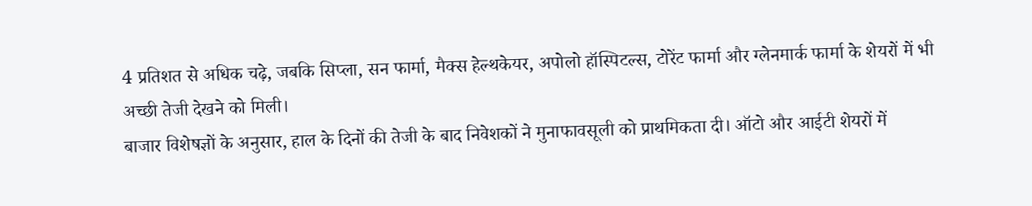4 प्रतिशत से अधिक चढ़े, जबकि सिप्ला, सन फार्मा, मैक्स हेल्थकेयर, अपोलो हॉस्पिटल्स, टोरेंट फार्मा और ग्लेनमार्क फार्मा के शेयरों में भी अच्छी तेजी देखने को मिली।
बाजार विशेषज्ञों के अनुसार, हाल के दिनों की तेजी के बाद निवेशकों ने मुनाफावसूली को प्राथमिकता दी। ऑटो और आईटी शेयरों में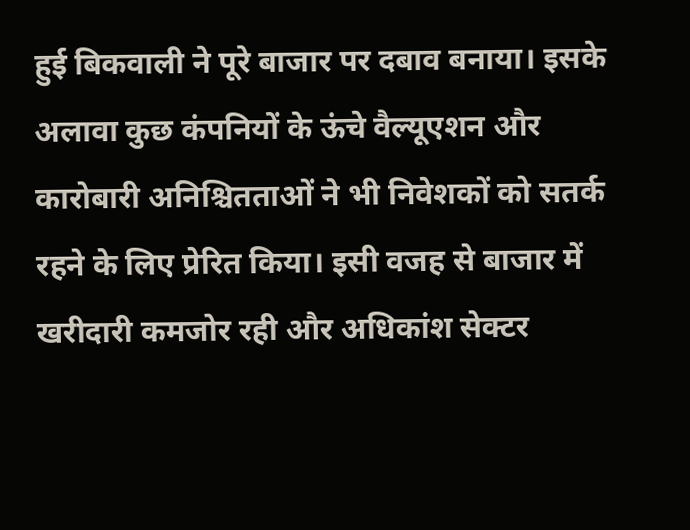हुई बिकवाली ने पूरे बाजार पर दबाव बनाया। इसके अलावा कुछ कंपनियों के ऊंचे वैल्यूएशन और कारोबारी अनिश्चितताओं ने भी निवेशकों को सतर्क रहने के लिए प्रेरित किया। इसी वजह से बाजार में खरीदारी कमजोर रही और अधिकांश सेक्टर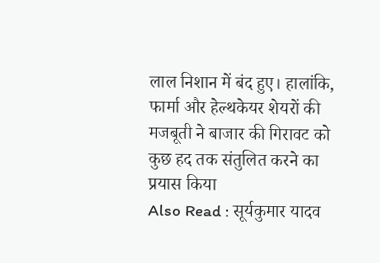लाल निशान में बंद हुए। हालांकि, फार्मा और हेल्थकेयर शेयरों की मजबूती ने बाजार की गिरावट को कुछ हद तक संतुलित करने का प्रयास किया
Also Read : सूर्यकुमार यादव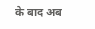के बाद अब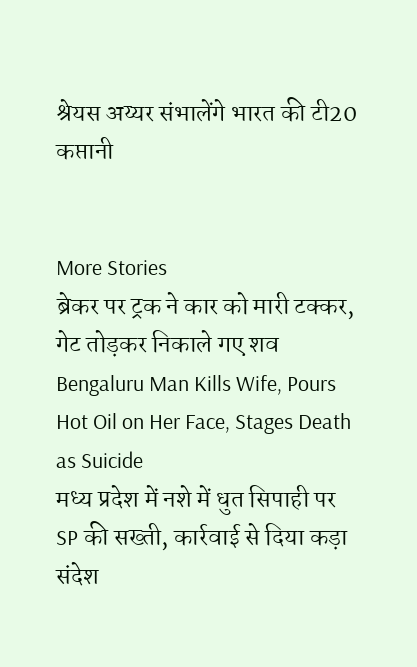श्रेयस अय्यर संभालेंगे भारत की टी20 कप्तानी


More Stories
ब्रेकर पर ट्रक ने कार को मारी टक्कर, गेट तोड़कर निकाले गए शव
Bengaluru Man Kills Wife, Pours Hot Oil on Her Face, Stages Death as Suicide
मध्य प्रदेश में नशे में धुत सिपाही पर SP की सख्ती, कार्रवाई से दिया कड़ा संदेश